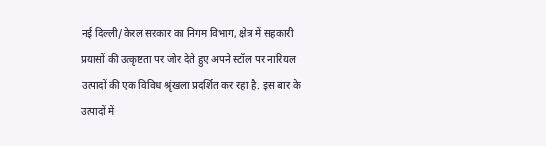नई दिल्ली/केरल सरकार का निगम विभाग, क्षेत्र में सहकारी प्रयासों की उत्कृष्टता पर जोर देते हुए अपने स्टॉल पर नारियल उत्पादों की एक विविध श्रृंखला प्रदर्शित कर रहा है. इस बार के उत्पादों में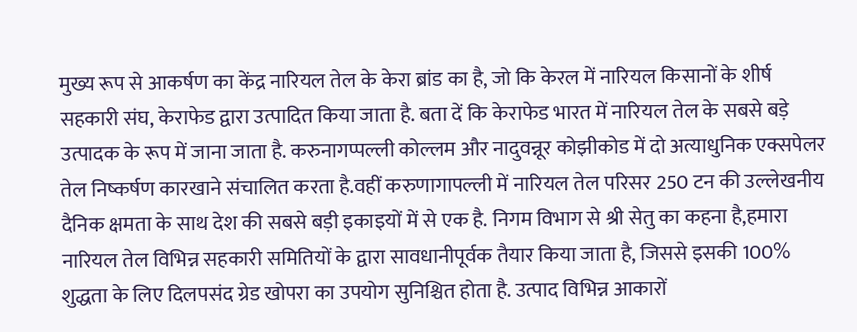मुख्य रूप से आकर्षण का केंद्र नारियल तेल के केरा ब्रांड का है, जो कि केरल में नारियल किसानों के शीर्ष सहकारी संघ, केराफेड द्वारा उत्पादित किया जाता है. बता दें कि केराफेड भारत में नारियल तेल के सबसे बड़े उत्पादक के रूप में जाना जाता है. करुनागप्पल्ली कोल्लम और नादुवन्नूर कोझीकोड में दो अत्याधुनिक एक्सपेलर तेल निष्कर्षण कारखाने संचालित करता है.वहीं करुणागापल्ली में नारियल तेल परिसर 250 टन की उल्लेखनीय दैनिक क्षमता के साथ देश की सबसे बड़ी इकाइयों में से एक है. निगम विभाग से श्री सेतु का कहना है,हमारा नारियल तेल विभिन्न सहकारी समितियों के द्वारा सावधानीपूर्वक तैयार किया जाता है, जिससे इसकी 100% शुद्धता के लिए दिलपसंद ग्रेड खोपरा का उपयोग सुनिश्चित होता है. उत्पाद विभिन्न आकारों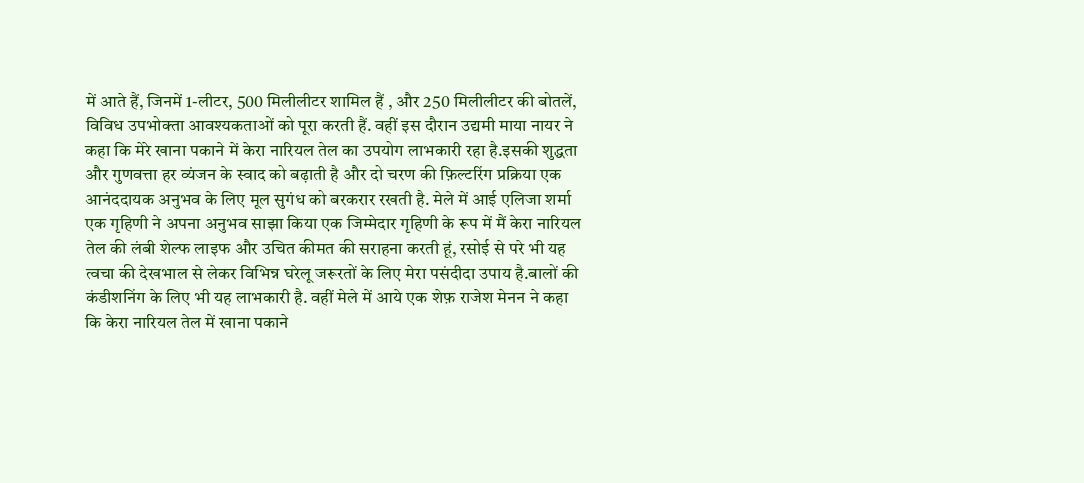में आते हैं, जिनमें 1-लीटर, 500 मिलीलीटर शामिल हैं , और 250 मिलीलीटर की बोतलें, विविध उपभोक्ता आवश्यकताओं को पूरा करती हैं. वहीं इस दौरान उद्यमी माया नायर ने कहा कि मेरे खाना पकाने में केरा नारियल तेल का उपयोग लाभकारी रहा है.इसकी शुद्धता और गुणवत्ता हर व्यंजन के स्वाद को बढ़ाती है और दो चरण की फ़िल्टरिंग प्रक्रिया एक आनंददायक अनुभव के लिए मूल सुगंध को बरकरार रखती है. मेले में आई एलिजा शर्मा एक गृहिणी ने अपना अनुभव साझा किया एक जिम्मेदार गृहिणी के रूप में मैं केरा नारियल तेल की लंबी शेल्फ लाइफ और उचित कीमत की सराहना करती हूं, रसोई से परे भी यह त्वचा की देखभाल से लेकर विभिन्न घरेलू जरूरतों के लिए मेरा पसंदीदा उपाय है.बालों की कंडीशनिंग के लिए भी यह लाभकारी है. वहीं मेले में आये एक शेफ़ राजेश मेनन ने कहा कि केरा नारियल तेल में खाना पकाने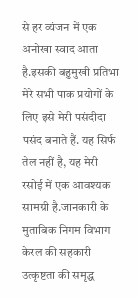से हर व्यंजन में एक अनोखा स्वाद आता है.इसकी बहुमुखी प्रतिभा मेरे सभी पाक प्रयोगों के लिए इसे मेरी पसंदीदा पसंद बनाते हैं. यह सिर्फ तेल नहीं है, यह मेरी रसोई में एक आवश्यक सामग्री है.जानकारी के मुताबिक निगम विभाग केरल की सहकारी उत्कृष्टता की समृद्ध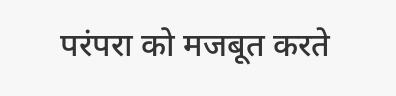परंपरा को मजबूत करते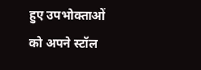हुए उपभोक्ताओं को अपने स्टॉल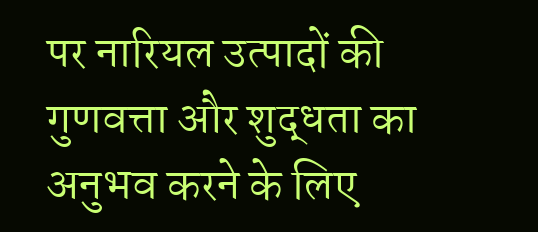पर नारियल उत्पादों की गुणवत्ता और शुद्धता का अनुभव करने के लिए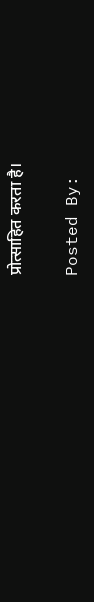प्रोत्साहित करता है।

Posted By: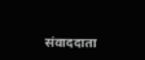संवाददाता